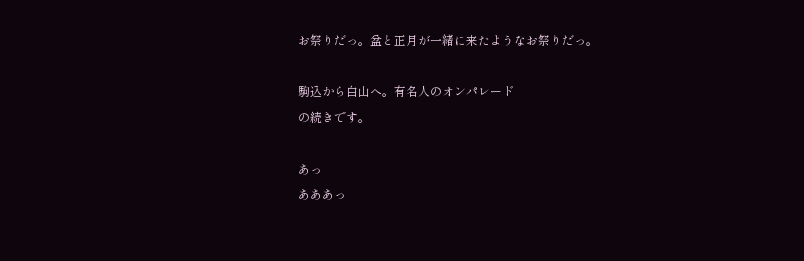お祭りだっ。盆と正月が一緒に来たようなお祭りだっ。

駒込から白山へ。有名人のオンパレード
の続きです。

あっ
あああっ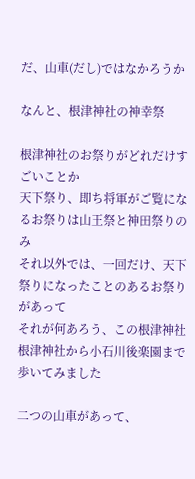だ、山車(だし)ではなかろうか

なんと、根津神社の神幸祭

根津神社のお祭りがどれだけすごいことか
天下祭り、即ち将軍がご覧になるお祭りは山王祭と神田祭りのみ
それ以外では、一回だけ、天下祭りになったことのあるお祭りがあって
それが何あろう、この根津神社
根津神社から小石川後楽園まで歩いてみました

二つの山車があって、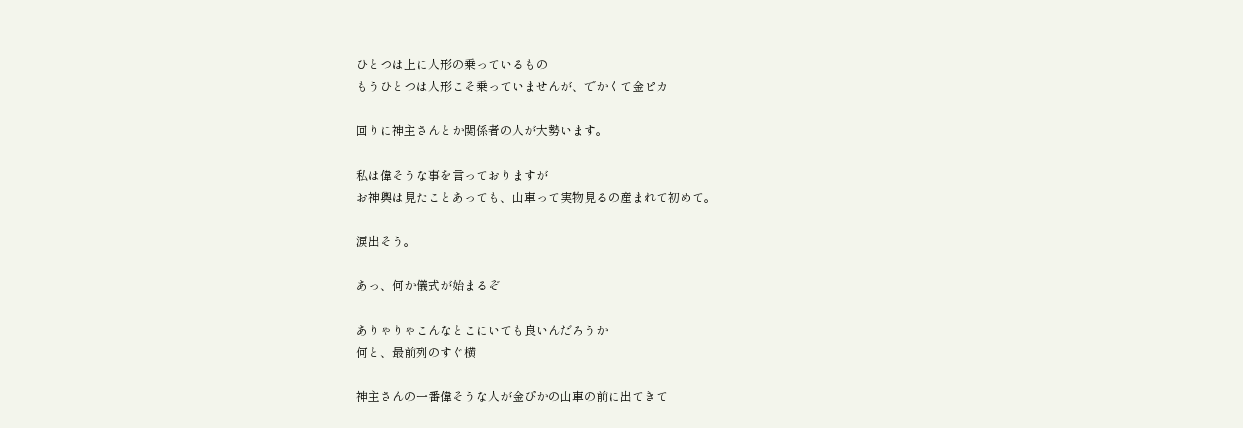ひとつは上に人形の乗っているもの
もうひとつは人形こそ乗っていませんが、でかくて金ピカ

回りに神主さんとか関係者の人が大勢います。

私は偉そうな事を言っておりますが
お神輿は見たことあっても、山車って実物見るの産まれて初めて。

涙出そう。

あっ、何か儀式が始まるぞ

ありゃりゃこんなとこにいても良いんだろうか
何と、最前列のすぐ横

神主さんの一番偉そうな人が金ぴかの山車の前に出てきて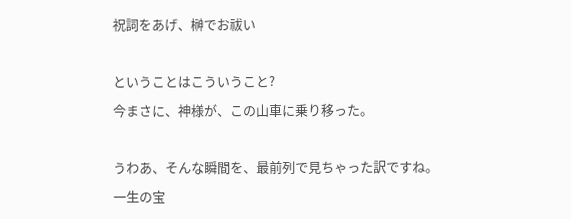祝詞をあげ、榊でお祓い

ということはこういうこと?
今まさに、神様が、この山車に乗り移った。

うわあ、そんな瞬間を、最前列で見ちゃった訳ですね。
一生の宝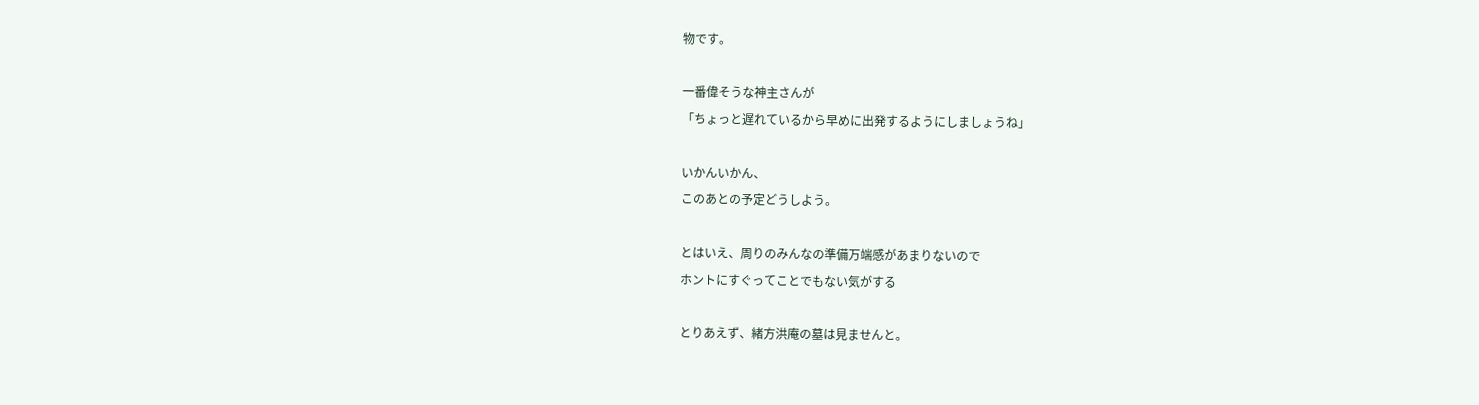物です。

一番偉そうな神主さんが
「ちょっと遅れているから早めに出発するようにしましょうね」

いかんいかん、
このあとの予定どうしよう。

とはいえ、周りのみんなの準備万端感があまりないので
ホントにすぐってことでもない気がする

とりあえず、緒方洪庵の墓は見ませんと。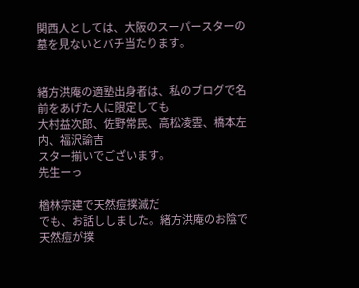関西人としては、大阪のスーパースターの墓を見ないとバチ当たります。


緒方洪庵の適塾出身者は、私のブログで名前をあげた人に限定しても
大村益次郎、佐野常民、高松凌雲、橋本左内、福沢諭吉
スター揃いでございます。
先生ーっ

楢林宗建で天然痘撲滅だ
でも、お話ししました。緒方洪庵のお陰で天然痘が撲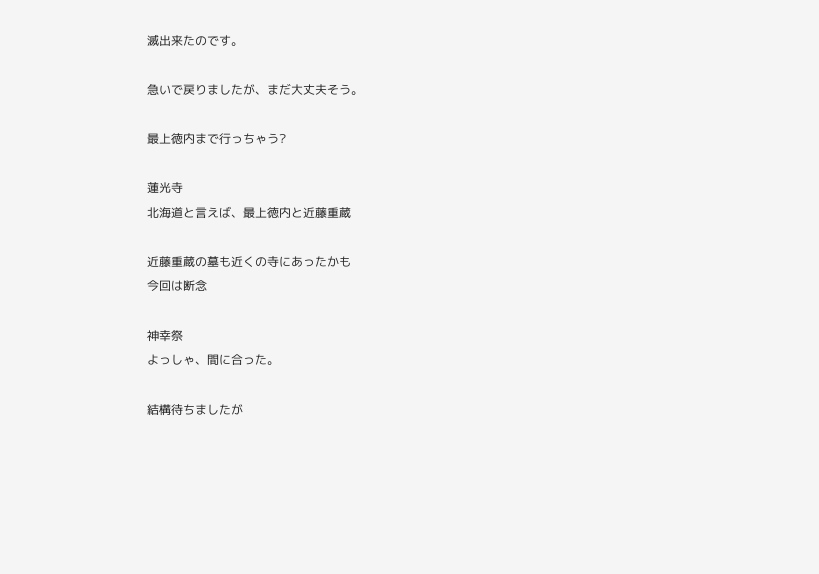滅出来たのです。

急いで戻りましたが、まだ大丈夫そう。

最上徳内まで行っちゃう?

蓮光寺
北海道と言えば、最上徳内と近藤重蔵

近藤重蔵の墓も近くの寺にあったかも
今回は断念

神幸祭
よっしゃ、間に合った。

結構待ちましたが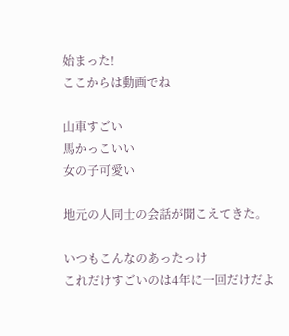始まった!
ここからは動画でね

山車すごい
馬かっこいい
女の子可愛い

地元の人同士の会話が聞こえてきた。

いつもこんなのあったっけ
これだけすごいのは4年に一回だけだよ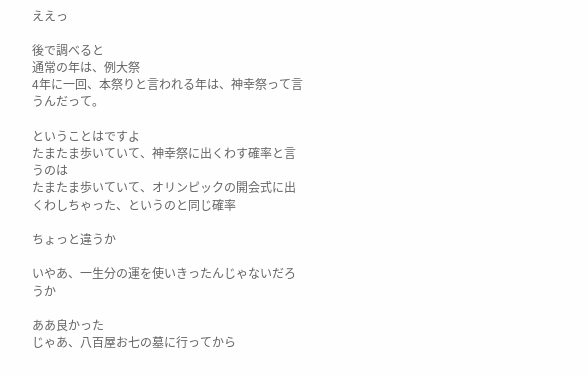ええっ

後で調べると
通常の年は、例大祭
4年に一回、本祭りと言われる年は、神幸祭って言うんだって。

ということはですよ
たまたま歩いていて、神幸祭に出くわす確率と言うのは
たまたま歩いていて、オリンピックの開会式に出くわしちゃった、というのと同じ確率

ちょっと違うか

いやあ、一生分の運を使いきったんじゃないだろうか

ああ良かった
じゃあ、八百屋お七の墓に行ってから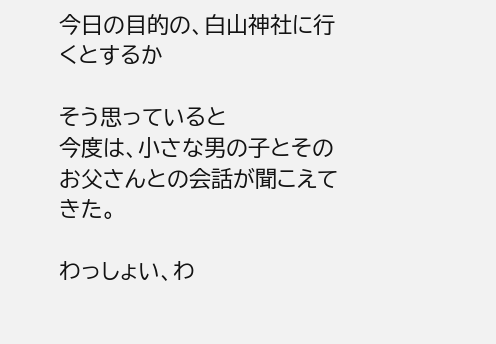今日の目的の、白山神社に行くとするか

そう思っていると
今度は、小さな男の子とそのお父さんとの会話が聞こえてきた。

わっしょい、わ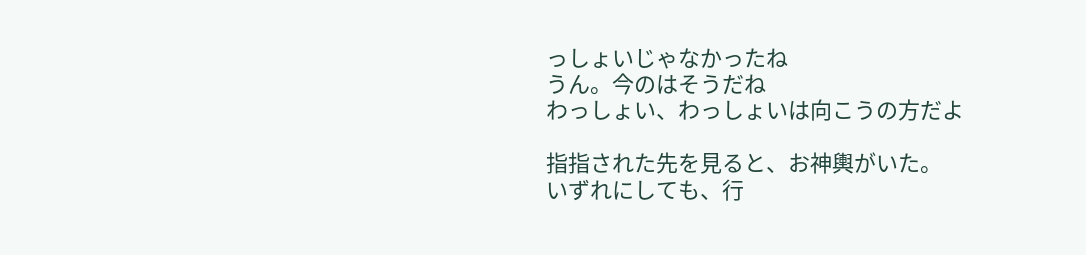っしょいじゃなかったね
うん。今のはそうだね
わっしょい、わっしょいは向こうの方だよ

指指された先を見ると、お神輿がいた。
いずれにしても、行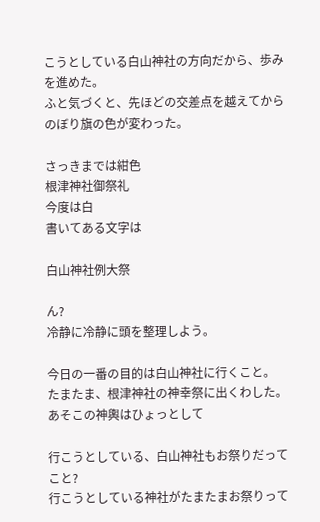こうとしている白山神社の方向だから、歩みを進めた。
ふと気づくと、先ほどの交差点を越えてから
のぼり旗の色が変わった。

さっきまでは紺色
根津神社御祭礼
今度は白
書いてある文字は

白山神社例大祭

ん?
冷静に冷静に頭を整理しよう。

今日の一番の目的は白山神社に行くこと。
たまたま、根津神社の神幸祭に出くわした。
あそこの神輿はひょっとして

行こうとしている、白山神社もお祭りだってこと?
行こうとしている神社がたまたまお祭りって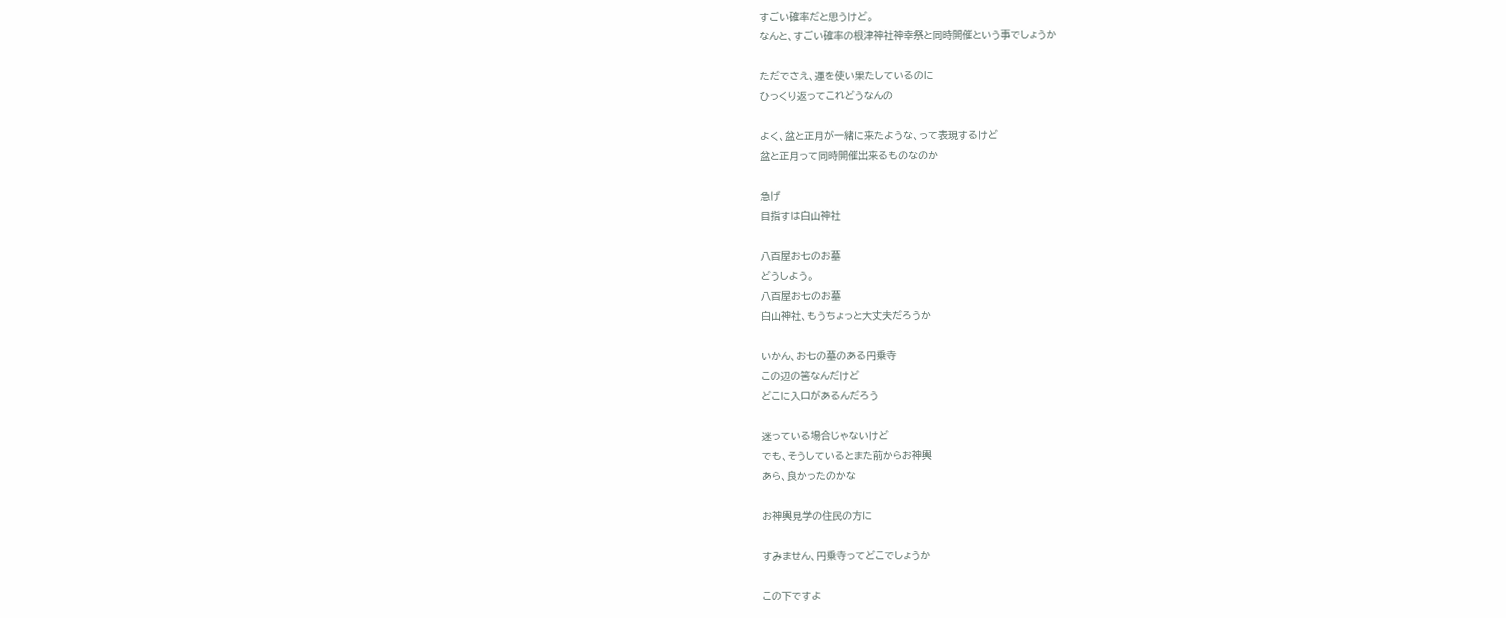すごい確率だと思うけど。
なんと、すごい確率の根津神社神幸祭と同時開催という事でしょうか

ただでさえ、運を使い果たしているのに
ひっくり返ってこれどうなんの

よく、盆と正月が一緒に来たような、って表現するけど
盆と正月って同時開催出来るものなのか

急げ
目指すは白山神社

八百屋お七のお墓
どうしよう。
八百屋お七のお墓
白山神社、もうちょっと大丈夫だろうか

いかん、お七の墓のある円乗寺
この辺の筈なんだけど
どこに入口があるんだろう

迷っている場合じゃないけど
でも、そうしているとまた前からお神輿
あら、良かったのかな

お神輿見学の住民の方に

すみません、円乗寺ってどこでしょうか

この下ですよ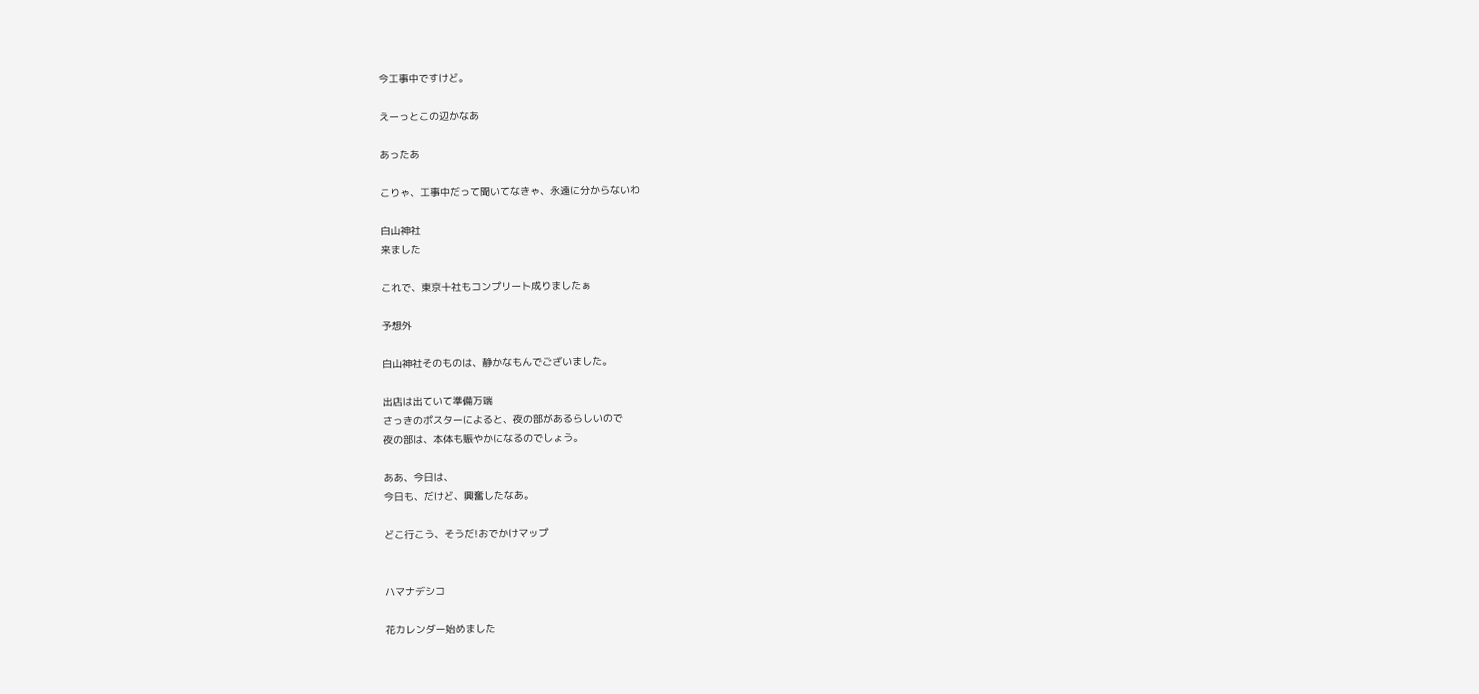今工事中ですけど。

えーっとこの辺かなあ

あったあ

こりゃ、工事中だって聞いてなきゃ、永遠に分からないわ

白山神社
来ました

これで、東京十社もコンプリート成りましたぁ

予想外

白山神社そのものは、静かなもんでございました。

出店は出ていて準備万端
さっきのポスターによると、夜の部があるらしいので
夜の部は、本体も賑やかになるのでしょう。

ああ、今日は、
今日も、だけど、興奮したなあ。

どこ行こう、そうだ!おでかけマップ


ハマナデシコ

花カレンダー始めました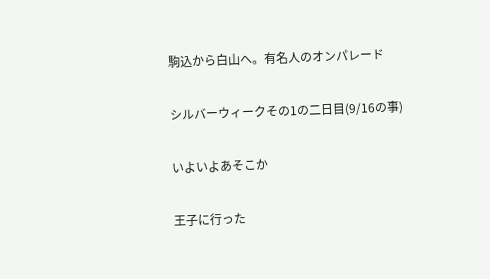駒込から白山へ。有名人のオンパレード

シルバーウィークその1の二日目(9/16の事)

いよいよあそこか

王子に行った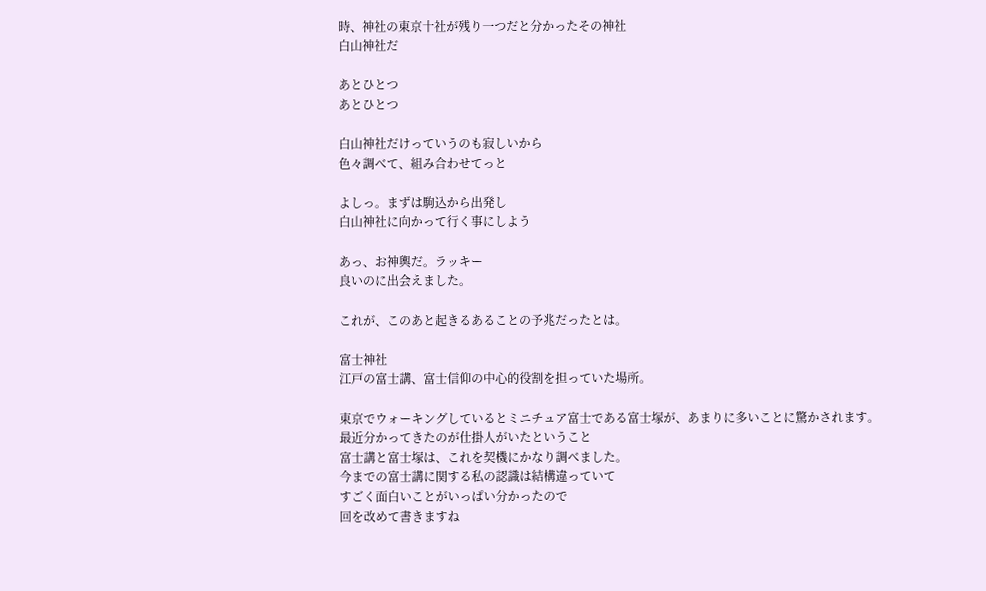時、神社の東京十社が残り一つだと分かったその神社
白山神社だ

あとひとつ
あとひとつ

白山神社だけっていうのも寂しいから
色々調べて、組み合わせてっと

よしっ。まずは駒込から出発し
白山神社に向かって行く事にしよう

あっ、お神輿だ。ラッキー
良いのに出会えました。

これが、このあと起きるあることの予兆だったとは。

富士神社
江戸の富士講、富士信仰の中心的役割を担っていた場所。

東京でウォーキングしているとミニチュア富士である富士塚が、あまりに多いことに驚かされます。
最近分かってきたのが仕掛人がいたということ
富士講と富士塚は、これを契機にかなり調べました。
今までの富士講に関する私の認識は結構違っていて
すごく面白いことがいっぱい分かったので
回を改めて書きますね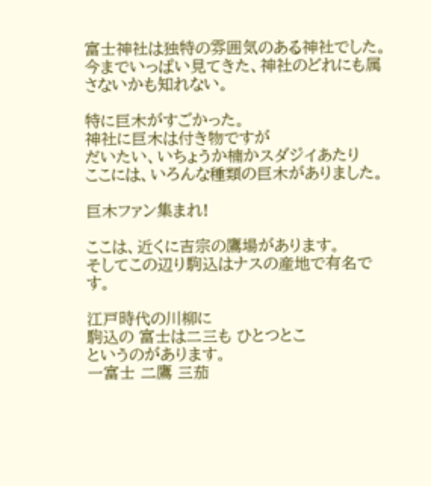富士神社は独特の雰囲気のある神社でした。
今までいっぱい見てきた、神社のどれにも属さないかも知れない。

特に巨木がすごかった。
神社に巨木は付き物ですが
だいたい、いちょうか楠かスダジイあたり
ここには、いろんな種類の巨木がありました。

巨木ファン集まれ!

ここは、近くに吉宗の鷹場があります。
そしてこの辺り駒込はナスの産地で有名です。

江戸時代の川柳に
駒込の 富士は二三も ひとつとこ
というのがあります。
一富士 二鷹 三茄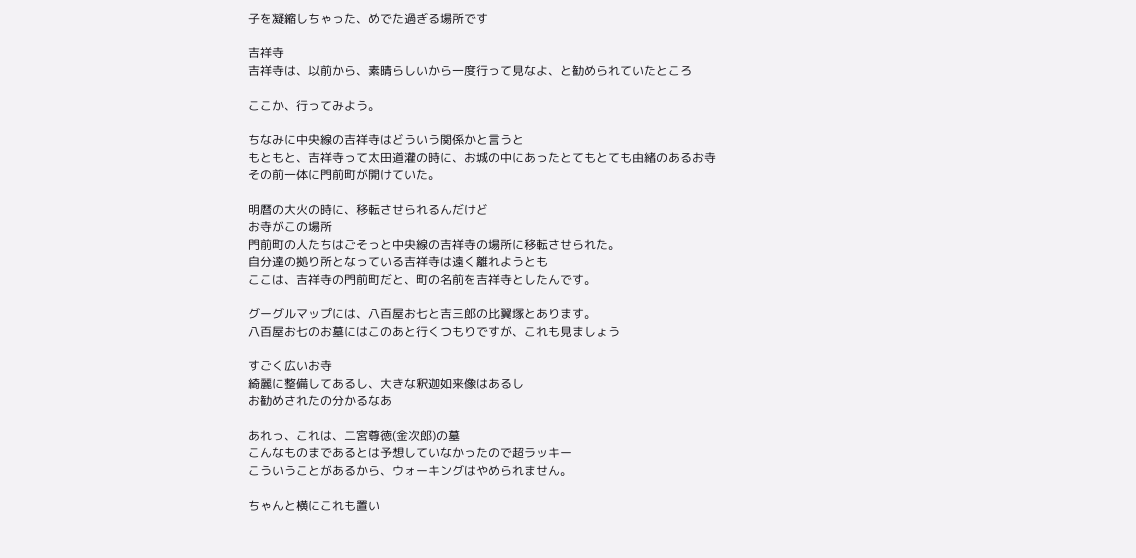子を凝縮しちゃった、めでた過ぎる場所です

吉祥寺
吉祥寺は、以前から、素晴らしいから一度行って見なよ、と勧められていたところ

ここか、行ってみよう。

ちなみに中央線の吉祥寺はどういう関係かと言うと
もともと、吉祥寺って太田道灌の時に、お城の中にあったとてもとても由緒のあるお寺
その前一体に門前町が開けていた。

明暦の大火の時に、移転させられるんだけど
お寺がこの場所
門前町の人たちはごそっと中央線の吉祥寺の場所に移転させられた。
自分達の拠り所となっている吉祥寺は遠く離れようとも
ここは、吉祥寺の門前町だと、町の名前を吉祥寺としたんです。

グーグルマップには、八百屋お七と吉三郎の比翼塚とあります。
八百屋お七のお墓にはこのあと行くつもりですが、これも見ましょう

すごく広いお寺
綺麗に整備してあるし、大きな釈迦如来像はあるし
お勧めされたの分かるなあ

あれっ、これは、二宮尊徳(金次郎)の墓
こんなものまであるとは予想していなかったので超ラッキー
こういうことがあるから、ウォーキングはやめられません。

ちゃんと横にこれも置い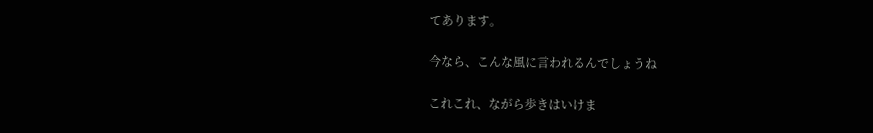てあります。

今なら、こんな風に言われるんでしょうね

これこれ、ながら歩きはいけま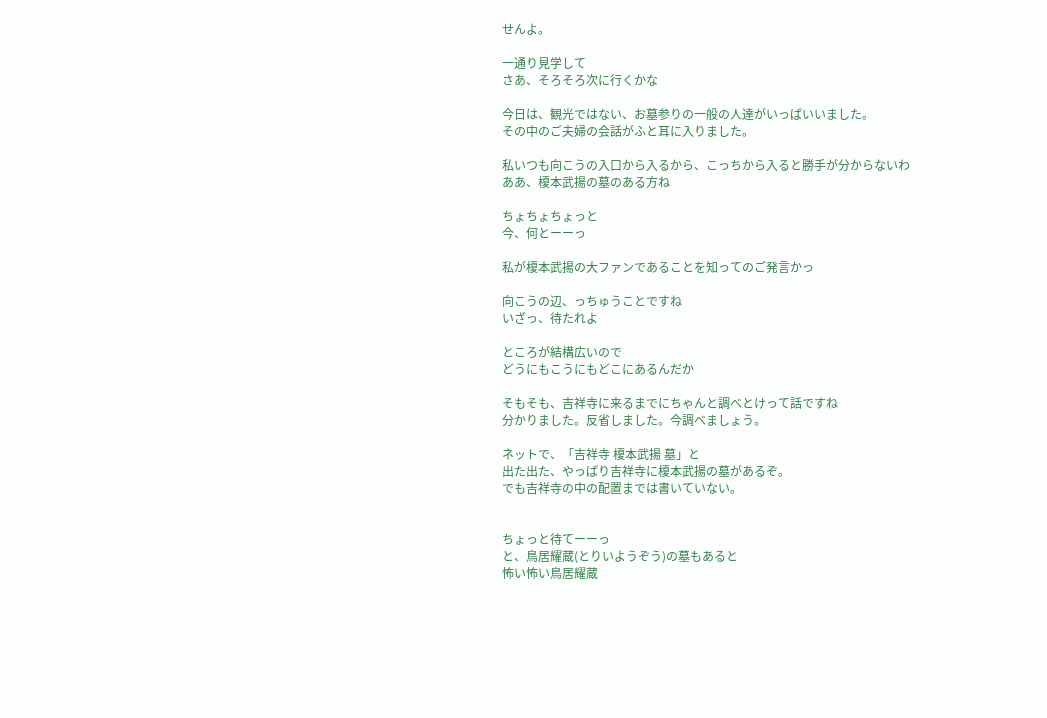せんよ。

一通り見学して
さあ、そろそろ次に行くかな

今日は、観光ではない、お墓参りの一般の人達がいっぱいいました。
その中のご夫婦の会話がふと耳に入りました。

私いつも向こうの入口から入るから、こっちから入ると勝手が分からないわ
ああ、榎本武揚の墓のある方ね

ちょちょちょっと
今、何とーーっ

私が榎本武揚の大ファンであることを知ってのご発言かっ

向こうの辺、っちゅうことですね
いざっ、待たれよ

ところが結構広いので
どうにもこうにもどこにあるんだか

そもそも、吉祥寺に来るまでにちゃんと調べとけって話ですね
分かりました。反省しました。今調べましょう。

ネットで、「吉祥寺 榎本武揚 墓」と
出た出た、やっぱり吉祥寺に榎本武揚の墓があるぞ。
でも吉祥寺の中の配置までは書いていない。


ちょっと待てーーっ
と、鳥居耀蔵(とりいようぞう)の墓もあると
怖い怖い鳥居耀蔵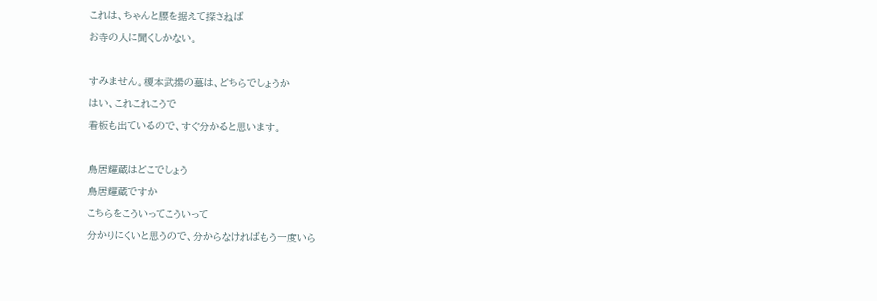これは、ちゃんと腰を据えて探さねば
お寺の人に聞くしかない。

すみません。榎本武揚の墓は、どちらでしょうか
はい、これこれこうで
看板も出ているので、すぐ分かると思います。

鳥居耀蔵はどこでしょう
鳥居耀蔵ですか
こちらをこういってこういって
分かりにくいと思うので、分からなければもう一度いら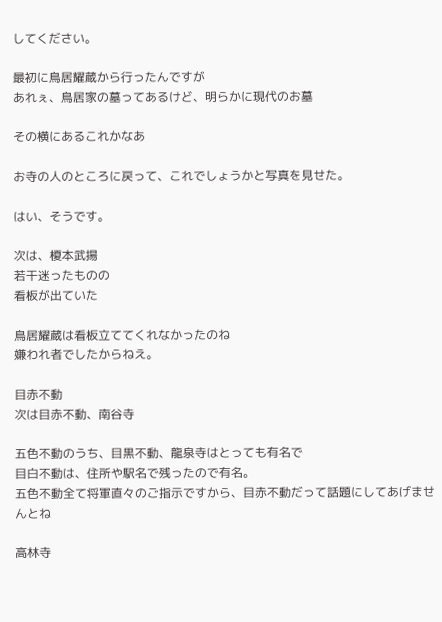してください。

最初に鳥居耀蔵から行ったんですが
あれぇ、鳥居家の墓ってあるけど、明らかに現代のお墓

その横にあるこれかなあ

お寺の人のところに戻って、これでしょうかと写真を見せた。

はい、そうです。

次は、榎本武揚
若干迷ったものの
看板が出ていた

鳥居耀蔵は看板立ててくれなかったのね
嫌われ者でしたからねえ。

目赤不動
次は目赤不動、南谷寺

五色不動のうち、目黒不動、龍泉寺はとっても有名で
目白不動は、住所や駅名で残ったので有名。
五色不動全て将軍直々のご指示ですから、目赤不動だって話題にしてあげませんとね

高林寺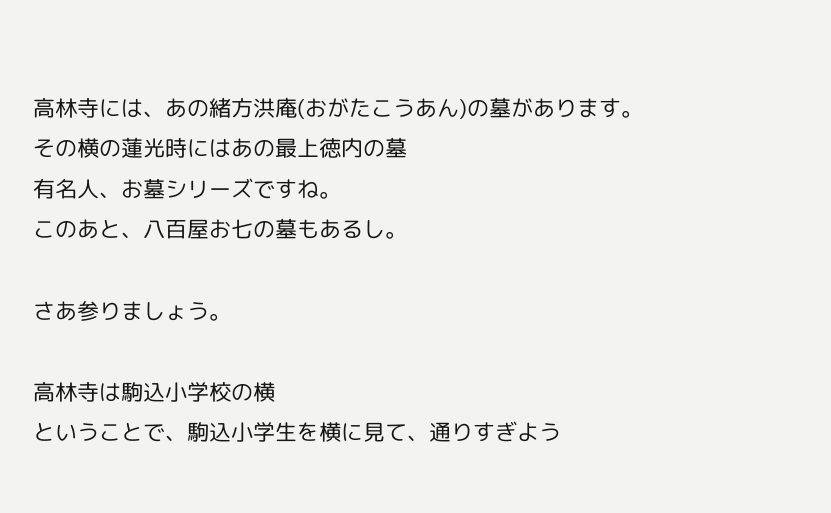高林寺には、あの緒方洪庵(おがたこうあん)の墓があります。
その横の蓮光時にはあの最上徳内の墓
有名人、お墓シリーズですね。
このあと、八百屋お七の墓もあるし。

さあ参りましょう。

高林寺は駒込小学校の横
ということで、駒込小学生を横に見て、通りすぎよう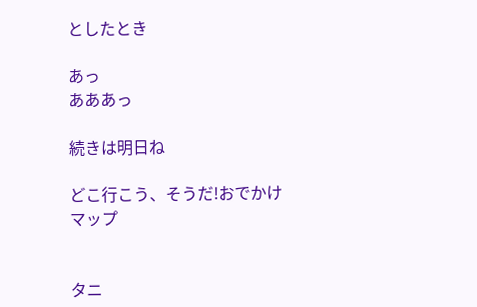としたとき

あっ
あああっ

続きは明日ね

どこ行こう、そうだ!おでかけマップ


タニ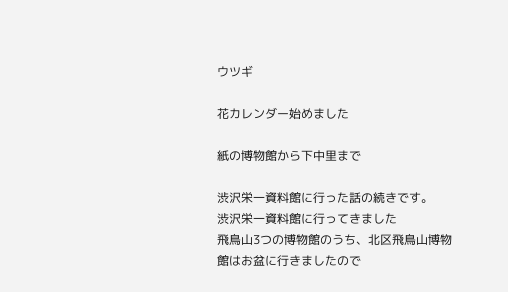ウツギ

花カレンダー始めました

紙の博物館から下中里まで

渋沢栄一資料館に行った話の続きです。
渋沢栄一資料館に行ってきました
飛鳥山3つの博物館のうち、北区飛鳥山博物館はお盆に行きましたので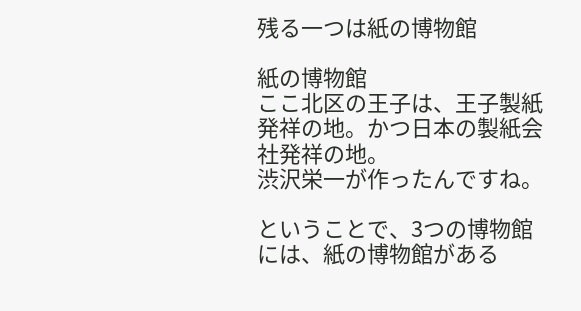残る一つは紙の博物館

紙の博物館
ここ北区の王子は、王子製紙発祥の地。かつ日本の製紙会社発祥の地。
渋沢栄一が作ったんですね。

ということで、3つの博物館には、紙の博物館がある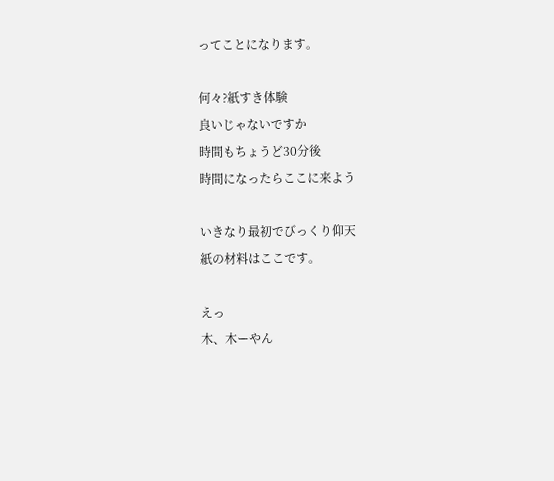ってことになります。

何々?紙すき体験
良いじゃないですか
時間もちょうど30分後
時間になったらここに来よう

いきなり最初でびっくり仰天
紙の材料はここです。

えっ
木、木ーやん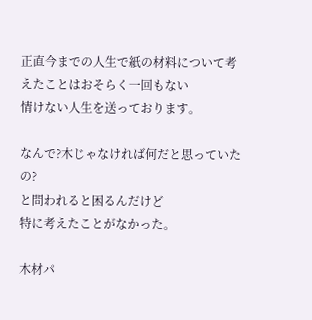正直今までの人生で紙の材料について考えたことはおそらく一回もない
情けない人生を送っております。

なんで?木じゃなければ何だと思っていたの?
と問われると困るんだけど
特に考えたことがなかった。

木材パ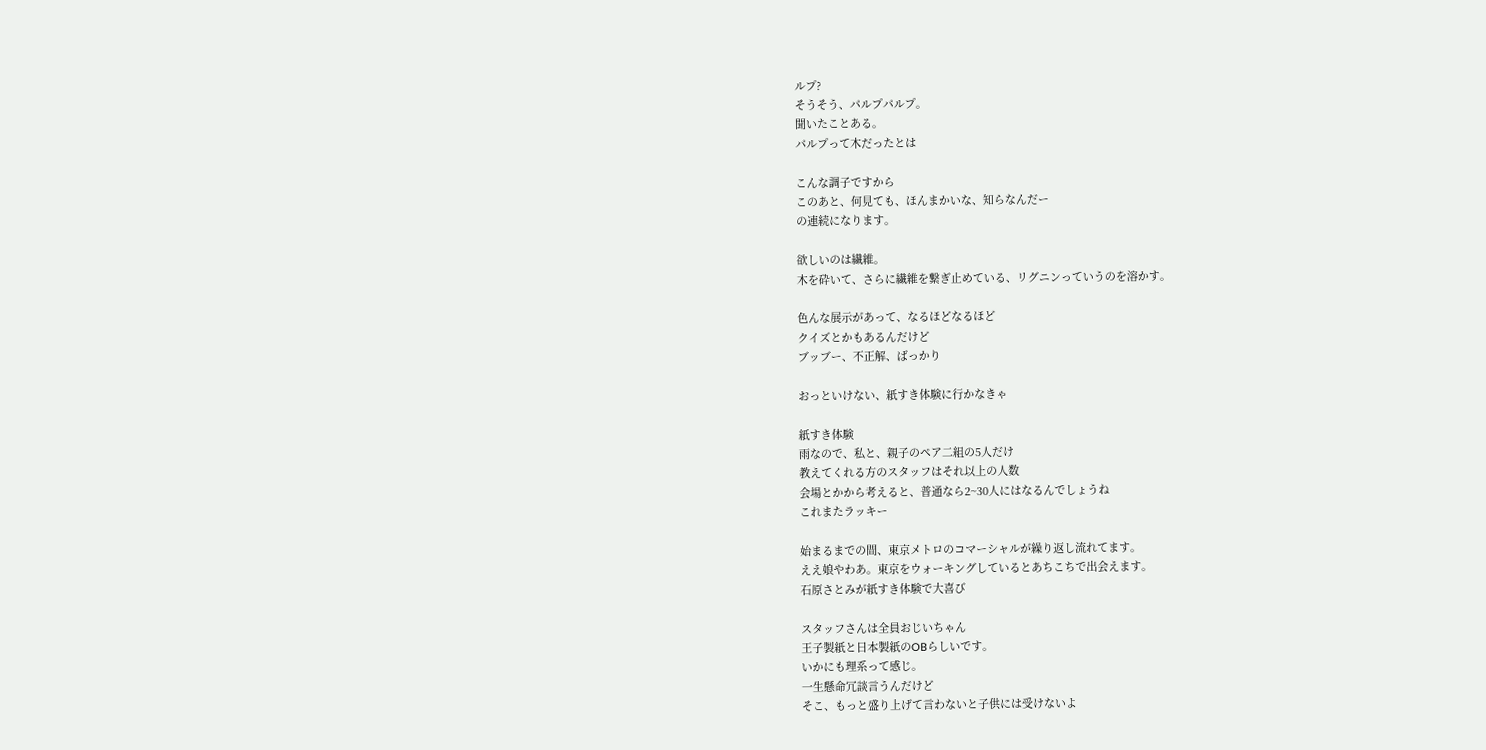ルプ?
そうそう、パルプパルプ。
聞いたことある。
パルプって木だったとは

こんな調子ですから
このあと、何見ても、ほんまかいな、知らなんだー
の連続になります。

欲しいのは繊維。
木を砕いて、さらに繊維を繋ぎ止めている、リグニンっていうのを溶かす。

色んな展示があって、なるほどなるほど
クイズとかもあるんだけど
ブッブー、不正解、ばっかり

おっといけない、紙すき体験に行かなきゃ

紙すき体験
雨なので、私と、親子のペア二組の5人だけ
教えてくれる方のスタッフはそれ以上の人数
会場とかから考えると、普通なら2~30人にはなるんでしょうね
これまたラッキー

始まるまでの間、東京メトロのコマーシャルが繰り返し流れてます。
ええ娘やわあ。東京をウォーキングしているとあちこちで出会えます。
石原さとみが紙すき体験で大喜び

スタッフさんは全員おじいちゃん
王子製紙と日本製紙のOBらしいです。
いかにも理系って感じ。
一生懸命冗談言うんだけど
そこ、もっと盛り上げて言わないと子供には受けないよ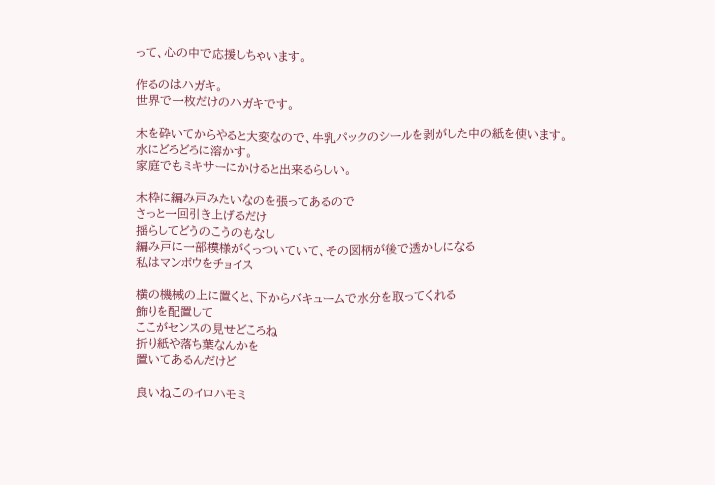って、心の中で応援しちゃいます。

作るのはハガキ。
世界で一枚だけのハガキです。

木を砕いてからやると大変なので、牛乳パックのシールを剥がした中の紙を使います。
水にどろどろに溶かす。
家庭でもミキサーにかけると出来るらしい。

木枠に編み戸みたいなのを張ってあるので
さっと一回引き上げるだけ
揺らしてどうのこうのもなし
編み戸に一部模様がくっついていて、その図柄が後で透かしになる
私はマンボウをチョイス

横の機械の上に置くと、下からバキュームで水分を取ってくれる
飾りを配置して
ここがセンスの見せどころね
折り紙や落ち葉なんかを
置いてあるんだけど

良いねこのイロハモミ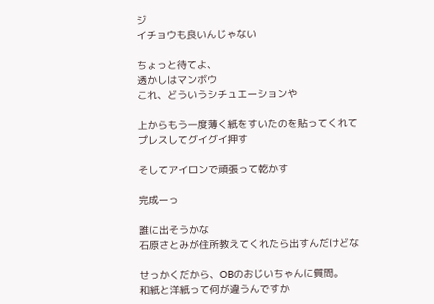ジ
イチョウも良いんじゃない

ちょっと待てよ、
透かしはマンボウ
これ、どういうシチュエーションや

上からもう一度薄く紙をすいたのを貼ってくれて
プレスしてグイグイ押す

そしてアイロンで頑張って乾かす

完成ーっ

誰に出そうかな
石原さとみが住所教えてくれたら出すんだけどな

せっかくだから、OBのおじいちゃんに質問。
和紙と洋紙って何が違うんですか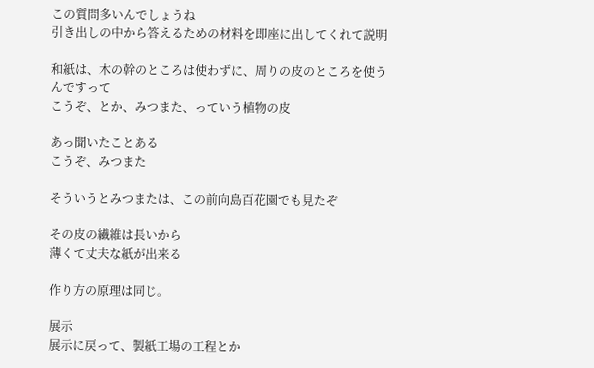この質問多いんでしょうね
引き出しの中から答えるための材料を即座に出してくれて説明

和紙は、木の幹のところは使わずに、周りの皮のところを使うんですって
こうぞ、とか、みつまた、っていう植物の皮

あっ聞いたことある
こうぞ、みつまた

そういうとみつまたは、この前向島百花園でも見たぞ

その皮の繊維は長いから
薄くて丈夫な紙が出来る

作り方の原理は同じ。

展示
展示に戻って、製紙工場の工程とか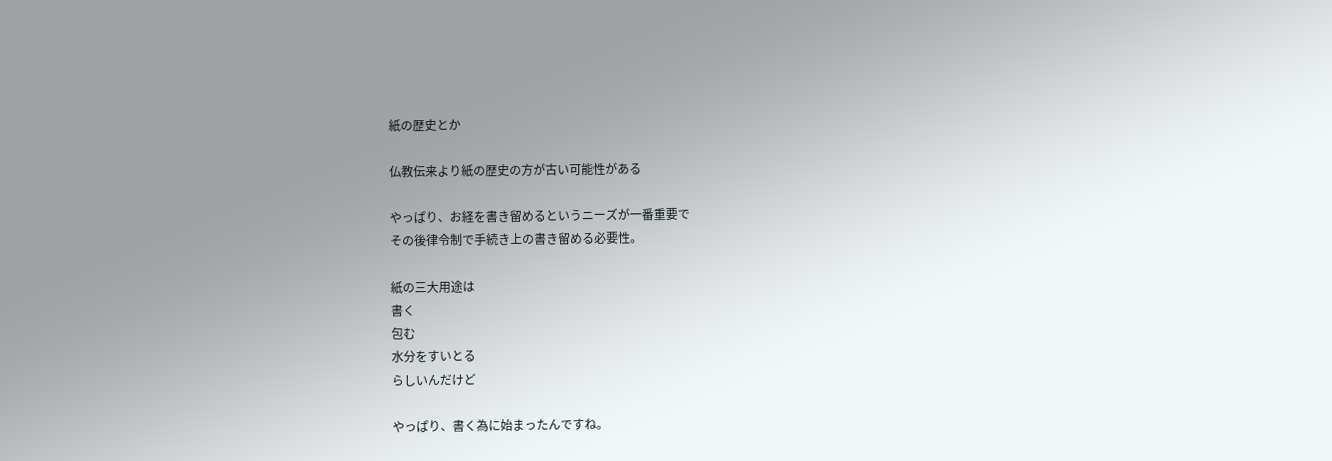紙の歴史とか

仏教伝来より紙の歴史の方が古い可能性がある

やっぱり、お経を書き留めるというニーズが一番重要で
その後律令制で手続き上の書き留める必要性。

紙の三大用途は
書く
包む
水分をすいとる
らしいんだけど

やっぱり、書く為に始まったんですね。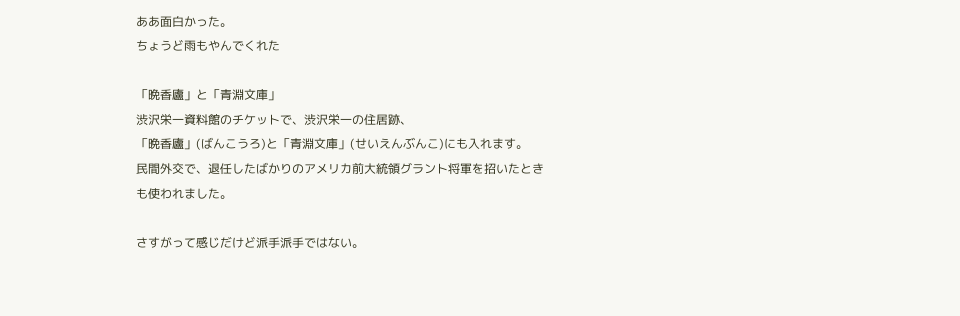ああ面白かった。
ちょうど雨もやんでくれた

「晩香廬」と「青淵文庫」
渋沢栄一資料館のチケットで、渋沢栄一の住居跡、
「晩香廬」(ばんこうろ)と「青淵文庫」(せいえんぶんこ)にも入れます。
民間外交で、退任したばかりのアメリカ前大統領グラント将軍を招いたときも使われました。

さすがって感じだけど派手派手ではない。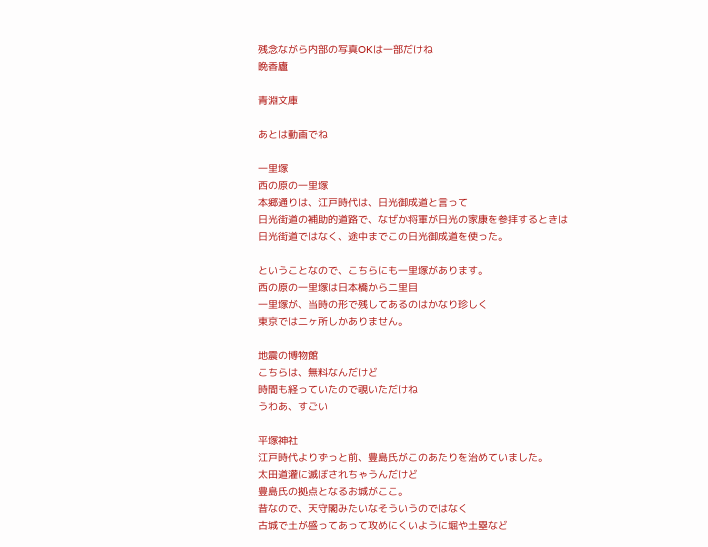残念ながら内部の写真OKは一部だけね
晩香廬

青淵文庫

あとは動画でね

一里塚
西の原の一里塚
本郷通りは、江戸時代は、日光御成道と言って
日光街道の補助的道路で、なぜか将軍が日光の家康を参拝するときは
日光街道ではなく、途中までこの日光御成道を使った。

ということなので、こちらにも一里塚があります。
西の原の一里塚は日本橋から二里目
一里塚が、当時の形で残してあるのはかなり珍しく
東京では二ヶ所しかありません。

地震の博物館
こちらは、無料なんだけど
時間も経っていたので覗いただけね
うわあ、すごい

平塚神社
江戸時代よりずっと前、豊島氏がこのあたりを治めていました。
太田道灌に滅ぼされちゃうんだけど
豊島氏の拠点となるお城がここ。
昔なので、天守閣みたいなそういうのではなく
古城で土が盛ってあって攻めにくいように堀や土塁など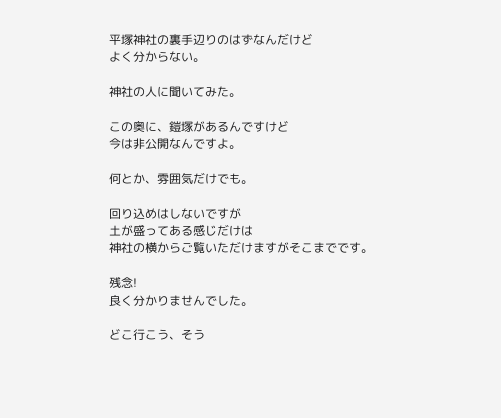平塚神社の裏手辺りのはずなんだけど
よく分からない。

神社の人に聞いてみた。

この奥に、鎧塚があるんですけど
今は非公開なんですよ。

何とか、雰囲気だけでも。

回り込めはしないですが
土が盛ってある感じだけは
神社の横からご覧いただけますがそこまでです。

残念!
良く分かりませんでした。

どこ行こう、そう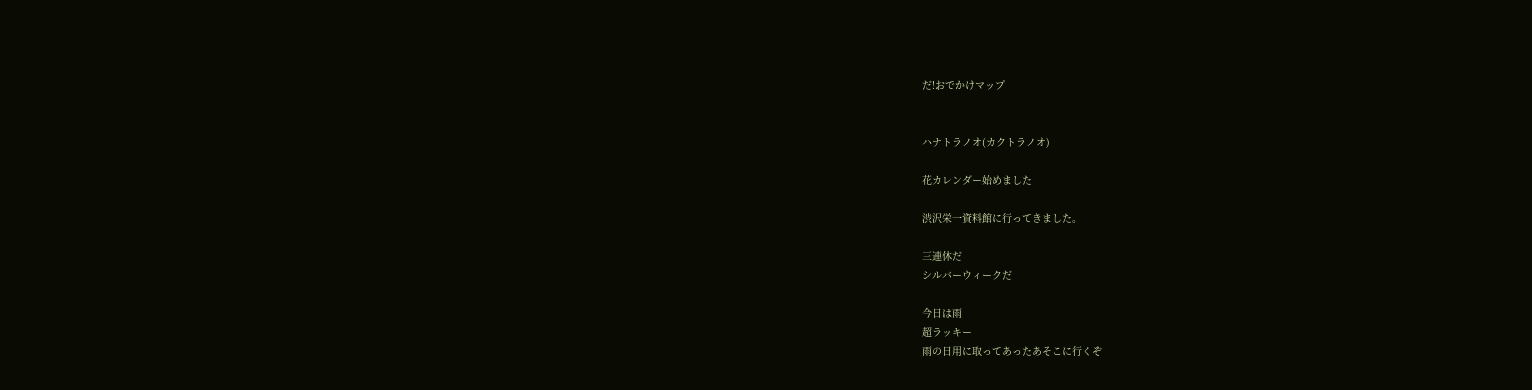だ!おでかけマップ


ハナトラノオ(カクトラノオ)

花カレンダー始めました

渋沢栄一資料館に行ってきました。

三連休だ
シルバーウィークだ

今日は雨
超ラッキー
雨の日用に取ってあったあそこに行くぞ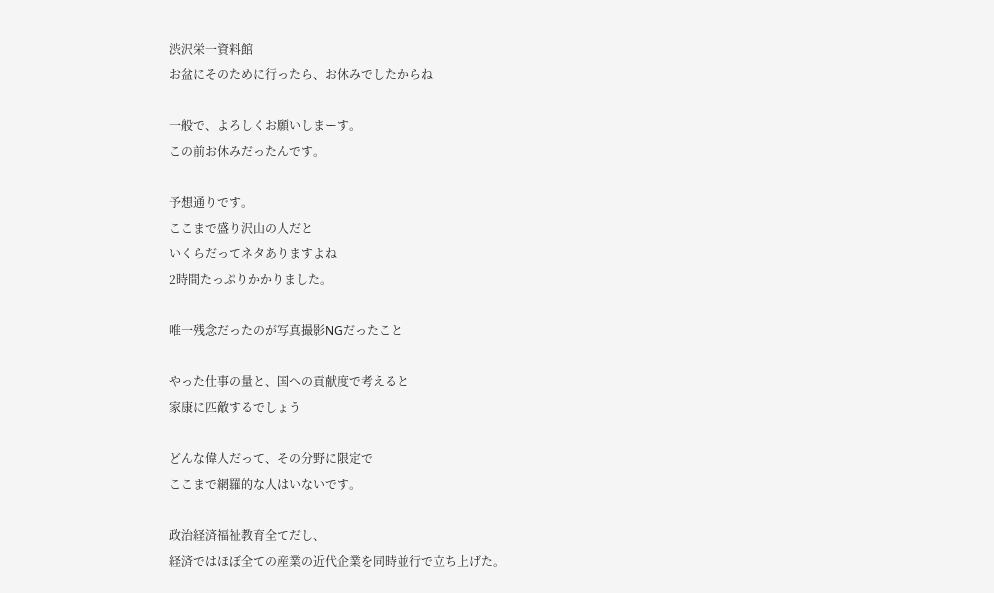渋沢栄一資料館
お盆にそのために行ったら、お休みでしたからね

一般で、よろしくお願いしまーす。
この前お休みだったんです。

予想通りです。
ここまで盛り沢山の人だと
いくらだってネタありますよね
2時間たっぷりかかりました。

唯一残念だったのが写真撮影NGだったこと

やった仕事の量と、国への貢献度で考えると
家康に匹敵するでしょう

どんな偉人だって、その分野に限定で
ここまで網羅的な人はいないです。

政治経済福祉教育全てだし、
経済ではほぼ全ての産業の近代企業を同時並行で立ち上げた。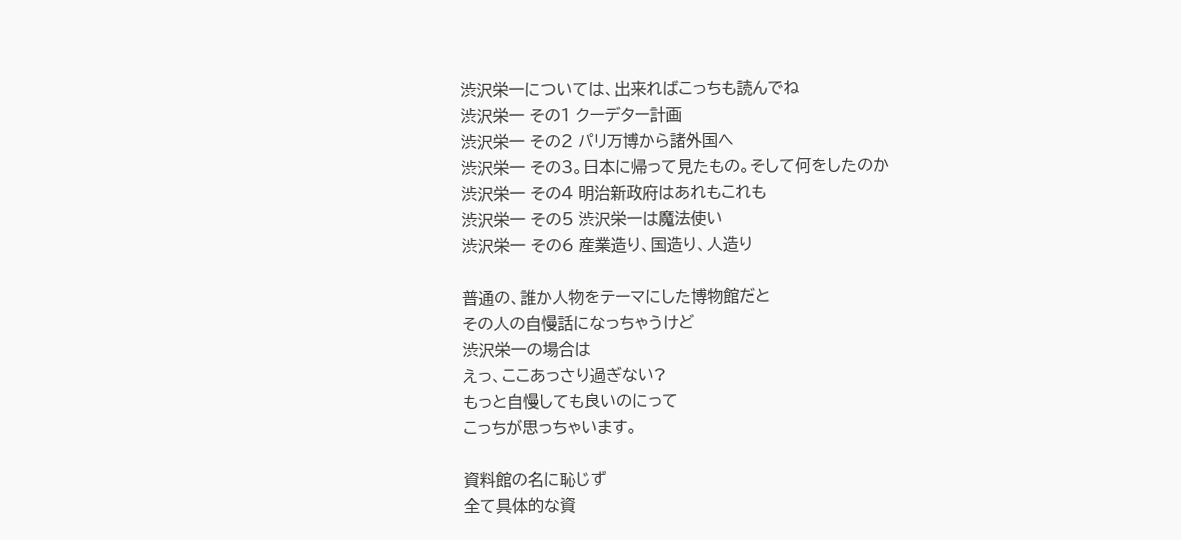渋沢栄一については、出来ればこっちも読んでね
渋沢栄一 その1 クーデター計画
渋沢栄一 その2 パリ万博から諸外国へ
渋沢栄一 その3。日本に帰って見たもの。そして何をしたのか
渋沢栄一 その4 明治新政府はあれもこれも
渋沢栄一 その5 渋沢栄一は魔法使い
渋沢栄一 その6 産業造り、国造り、人造り

普通の、誰か人物をテーマにした博物館だと
その人の自慢話になっちゃうけど
渋沢栄一の場合は
えっ、ここあっさり過ぎない?
もっと自慢しても良いのにって
こっちが思っちゃいます。

資料館の名に恥じず
全て具体的な資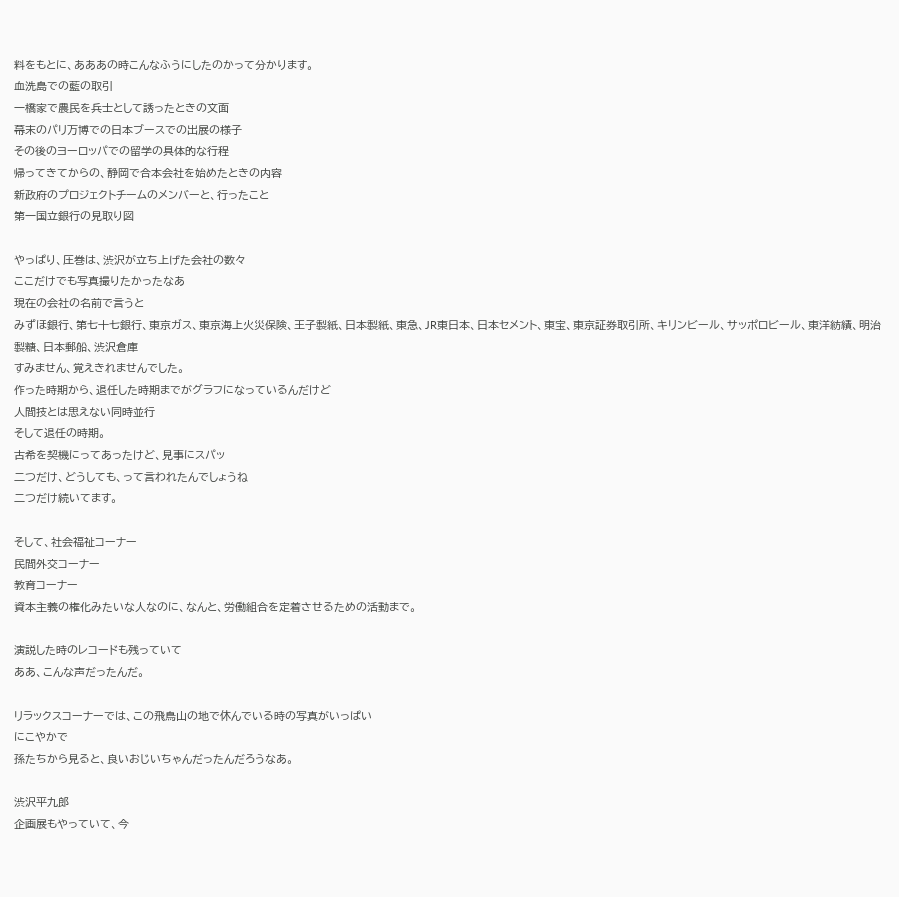料をもとに、あああの時こんなふうにしたのかって分かります。
血洗島での藍の取引
一橋家で農民を兵士として誘ったときの文面
幕末のパリ万博での日本ブースでの出展の様子
その後のヨーロッパでの留学の具体的な行程
帰ってきてからの、静岡で合本会社を始めたときの内容
新政府のプロジェクトチームのメンバーと、行ったこと
第一国立銀行の見取り図

やっぱり、圧巻は、渋沢が立ち上げた会社の数々
ここだけでも写真撮りたかったなあ
現在の会社の名前で言うと
みずほ銀行、第七十七銀行、東京ガス、東京海上火災保険、王子製紙、日本製紙、東急、JR東日本、日本セメント、東宝、東京証券取引所、キリンビール、サッポロビール、東洋紡績、明治製糖、日本郵船、渋沢倉庫
すみません、覚えきれませんでした。
作った時期から、退任した時期までがグラフになっているんだけど
人間技とは思えない同時並行
そして退任の時期。
古希を契機にってあったけど、見事にスパッ
二つだけ、どうしても、って言われたんでしょうね
二つだけ続いてます。

そして、社会福祉コーナー
民間外交コーナー
教育コーナー
資本主義の権化みたいな人なのに、なんと、労働組合を定着させるための活動まで。

演説した時のレコードも残っていて
ああ、こんな声だったんだ。

リラックスコーナーでは、この飛鳥山の地で休んでいる時の写真がいっぱい
にこやかで
孫たちから見ると、良いおじいちゃんだったんだろうなあ。

渋沢平九郎
企画展もやっていて、今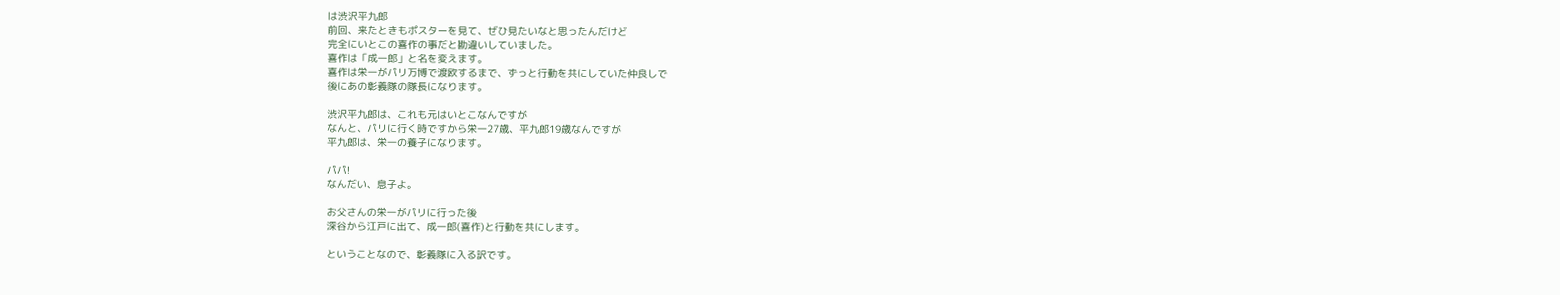は渋沢平九郎
前回、来たときもポスターを見て、ぜひ見たいなと思ったんだけど
完全にいとこの喜作の事だと勘違いしていました。
喜作は「成一郎」と名を変えます。
喜作は栄一がパリ万博で渡欧するまで、ずっと行動を共にしていた仲良しで
後にあの彰義隊の隊長になります。

渋沢平九郎は、これも元はいとこなんですが
なんと、パリに行く時ですから栄一27歳、平九郎19歳なんですが
平九郎は、栄一の養子になります。

パパ!
なんだい、息子よ。

お父さんの栄一がパリに行った後
深谷から江戸に出て、成一郎(喜作)と行動を共にします。

ということなので、彰義隊に入る訳です。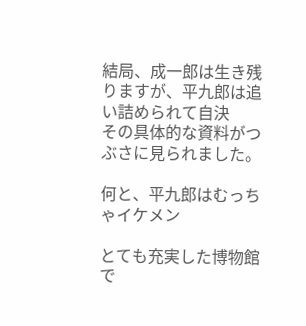結局、成一郎は生き残りますが、平九郎は追い詰められて自決
その具体的な資料がつぶさに見られました。

何と、平九郎はむっちゃイケメン

とても充実した博物館で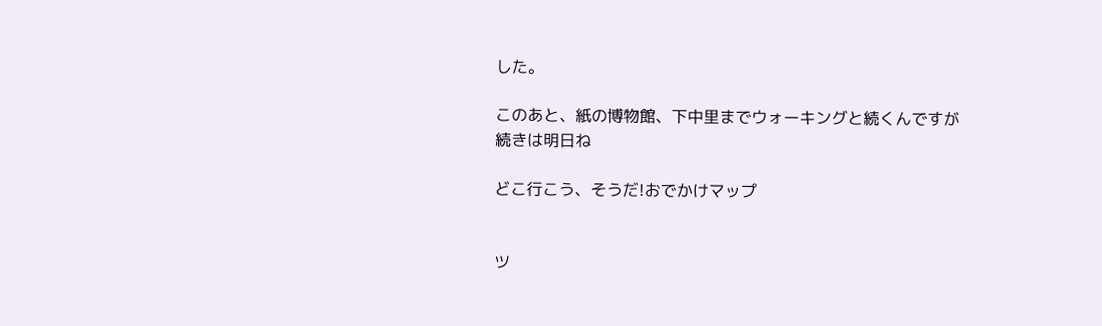した。

このあと、紙の博物館、下中里までウォーキングと続くんですが
続きは明日ね

どこ行こう、そうだ!おでかけマップ


ツ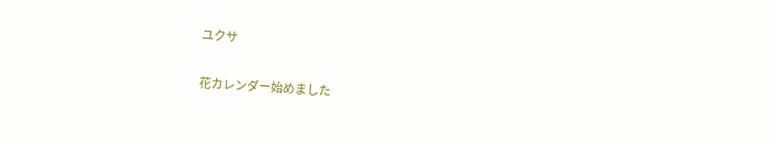ユクサ

花カレンダー始めました